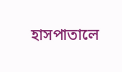হাসপাতালে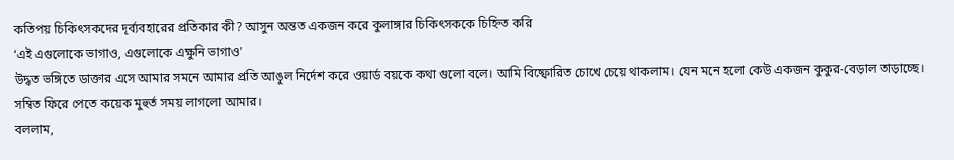কতিপয় চিকিৎসকদের দূর্ব্যবহারের প্রতিকার কী? আসুন অন্তত একজন করে কুলাঙ্গার চিকিৎসককে চিহ্নিত করি
‘এই এগুলোকে ভাগাও, এগুলোকে এক্ষুনি ভাগাও’
উদ্ধত ভঙ্গিতে ডাক্তার এসে আমার সমনে আমার প্রতি আঙুল নির্দেশ করে ওয়ার্ড বয়কে কথা গুলো বলে। আমি বিষ্ফোরিত চোখে চেয়ে থাকলাম। যেন মনে হলো কেউ একজন কুকুর-বেড়াল তাড়াচ্ছে। সম্বিত ফিরে পেতে কয়েক মুহুর্ত সময় লাগলো আমার।
বললাম,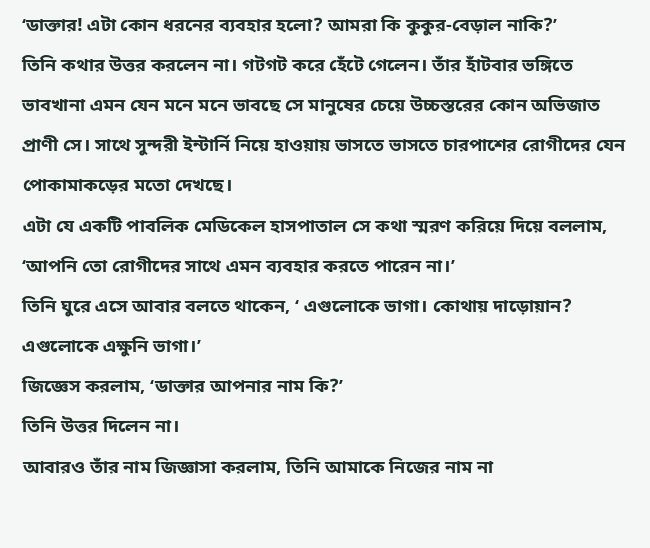‘ডাক্তার! এটা কোন ধরনের ব্যবহার হলো? আমরা কি কুকুর-বেড়াল নাকি?’
তিনি কথার উত্তর করলেন না। গটগট করে হেঁটে গেলেন। তাঁর হাঁটবার ভঙ্গিতে ভাবখানা এমন যেন মনে মনে ভাবছে সে মানুষের চেয়ে উচ্চস্তরের কোন অভিজাত প্রাণী সে। সাথে সুন্দরী ইন্টার্নি নিয়ে হাওয়ায় ভাসতে ভাসতে চারপাশের রোগীদের যেন পোকামাকড়ের মতো দেখছে।
এটা যে একটি পাবলিক মেডিকেল হাসপাতাল সে কথা স্মরণ করিয়ে দিয়ে বললাম, ‘আপনি তো রোগীদের সাথে এমন ব্যবহার করতে পারেন না।’
তিনি ঘুরে এসে আবার বলতে থাকেন, ‘ এগুলোকে ভাগা। কোথায় দাড়োয়ান? এগুলোকে এক্ষুনি ভাগা।’
জিজ্ঞেস করলাম, ‘ডাক্তার আপনার নাম কি?’
তিনি উত্তর দিলেন না।
আবারও তাঁর নাম জিজ্ঞাসা করলাম, তিনি আমাকে নিজের নাম না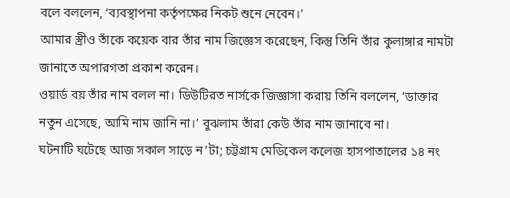বলে বললেন, ‘ব্যবস্থাপনা কর্তৃপক্ষের নিকট শুনে নেবেন।’
আমার স্ত্রীও তাঁকে কয়েক বার তাঁর নাম জিজ্ঞেস করেছেন, কিন্তু তিনি তাঁর কুলাঙ্গার নামটা জানাতে অপারগতা প্রকাশ করেন।
ওয়ার্ড বয় তাঁর নাম বলল না। ডিউটিরত নার্সকে জিজ্ঞাসা করায় তিনি বললেন, ‘ডাক্তার নতুন এসেছে, আমি নাম জানি না।’ বুঝলাম তাঁরা কেউ তাঁর নাম জানাবে না।
ঘটনাটি ঘটেছে আজ সকাল সাড়ে ন’টা; চট্টগ্রাম মেডিকেল কলেজ হাসপাতালের ১৪ নং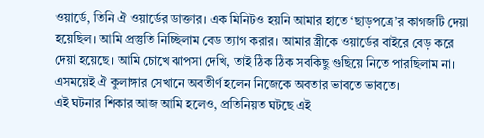ওয়ার্ডে, তিনি ঐ ওয়ার্ডের ডাক্তার। এক মিনিটও হয়নি আমার হাতে ‘ছাড়পত্রে’র কাগজটি দেয়া হয়েছিল। আমি প্রস্তুতি নিচ্ছিলাম বেড ত্যাগ করার। আমার স্ত্রীকে ওয়ার্ডের বাইরে বেড় করে দেয়া হয়েছে। আমি চোখে ঝাপসা দেখি, তাই ঠিক ঠিক সবকিছু গুছিয়ে নিতে পারছিলাম না। এসময়েই ঐ কুলাঙ্গার সেখানে অবতীর্ণ হলেন নিজেকে অবতার ভাবতে ভাবতে।
এই ঘটনার শিকার আজ আমি হলেও, প্রতিনিয়ত ঘটছে এই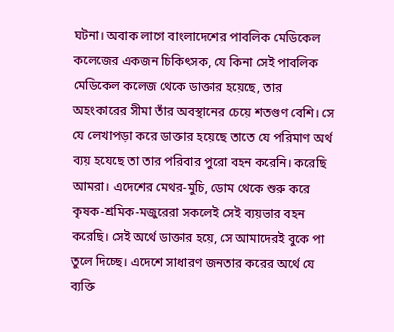ঘটনা। অবাক লাগে বাংলাদেশের পাবলিক মেডিকেল কলেজের একজন চিকিৎসক, যে কিনা সেই পাবলিক মেডিকেল কলেজ থেকে ডাক্তার হয়েছে, তার অহংকারের সীমা তাঁর অবস্থানের চেয়ে শতগুণ বেশি। সে যে লেখাপড়া করে ডাক্তার হয়েছে তাতে যে পরিমাণ অর্থ ব্যয় হযেছে তা তার পরিবার পুরো বহন করেনি। করেছি আমরা। এদেশের মেথর-মুচি, ডোম থেকে শুরু করে কৃষক-শ্রমিক-মজুরেরা সকলেই সেই ব্যয়ভার বহন করেছি। সেই অর্থে ডাক্তার হয়ে, সে আমাদেরই বুকে পা তুলে দিচ্ছে। এদেশে সাধারণ জনতার করের অর্থে যে ব্যক্তি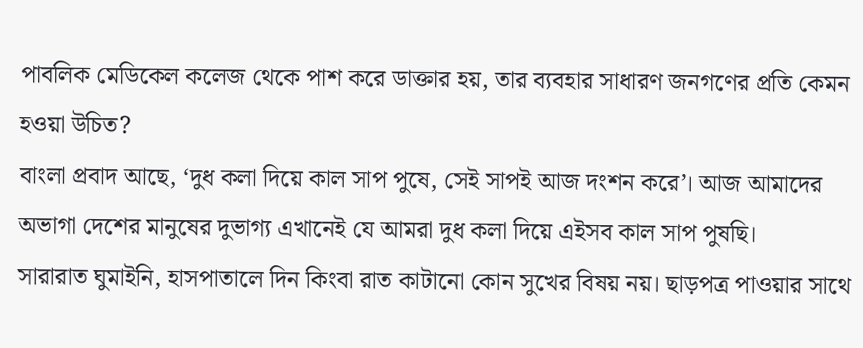পাবলিক মেডিকেল কলেজ থেকে পাশ করে ডাক্তার হয়, তার ব্যবহার সাধারণ জনগণের প্রতি কেমন হওয়া উচিত?
বাংলা প্রবাদ আছে, ‘দুধ কলা দিয়ে কাল সাপ পুষে, সেই সাপই আজ দংশন করে’। আজ আমাদের অভাগা দেশের মানুষের দুভাগ্য এখানেই যে আমরা দুধ কলা দিয়ে এইসব কাল সাপ পুষছি।
সারারাত ঘুমাইনি, হাসপাতালে দিন কিংবা রাত কাটানো কোন সুখের বিষয় নয়। ছাড়পত্র পাওয়ার সাথে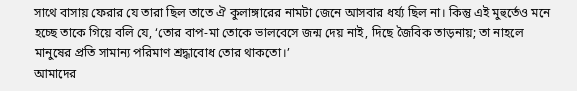সাথে বাসায় ফেরার যে তারা ছিল তাতে ঐ কুলাঙ্গারের নামটা জেনে আসবার ধর্য্য ছিল না। কিন্তু এই মুহুর্তেও মনে হচ্ছে তাকে গিয়ে বলি যে, ‘তোর বাপ-মা তোকে ভালবেসে জন্ম দেয় নাই, দিছে জৈবিক তাড়নায়; তা নাহলে মানুষের প্রতি সামান্য পরিমাণ শ্রদ্ধাবোধ তোর থাকতো।’
আমাদের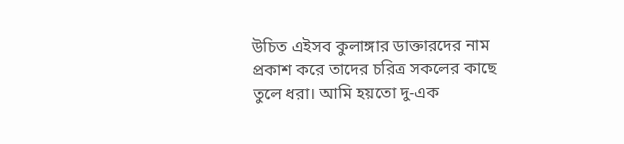উচিত এইসব কুলাঙ্গার ডাক্তারদের নাম প্রকাশ করে তাদের চরিত্র সকলের কাছে তুলে ধরা। আমি হয়তো দু-এক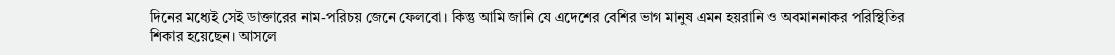দিনের মধ্যেই সেই ডাক্তারের নাম-পরিচয় জেনে ফেলবো। কিন্তু আমি জানি যে এদেশের বেশির ভাগ মানুষ এমন হয়রানি ও অবমাননাকর পরিস্থিতির শিকার হয়েছেন। আসলে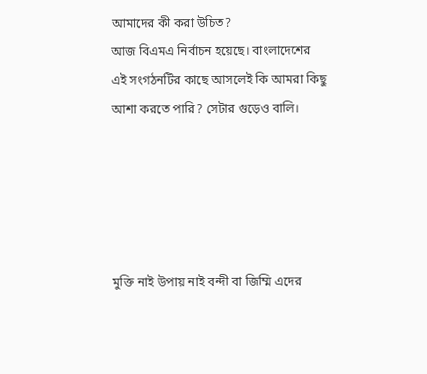আমাদের কী করা উচিত?
আজ বিএমএ নির্বাচন হয়েছে। বাংলাদেশের এই সংগঠনটির কাছে আসলেই কি আমরা কিছু আশা করতে পারি? সেটার গুড়েও বালি।





মুক্তি নাই উপায় নাই বন্দী বা জিম্মি এদের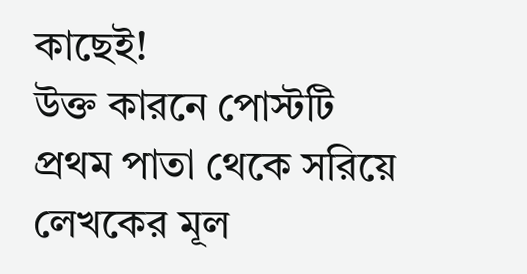কাছেই!
উক্ত কারনে পোস্টটি প্রথম পাতা থেকে সরিয়ে লেখকের মূল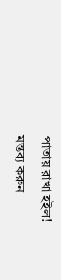পাতায় রাখা হইল!
মন্তব্য করুন